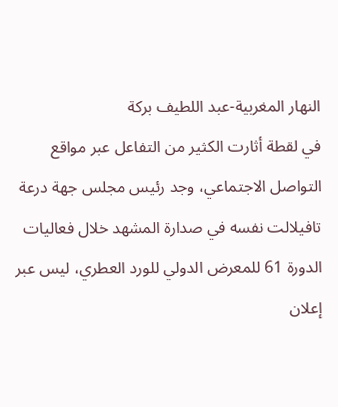النهار المغربية-عبد اللطيف بركة
في لقطة أثارت الكثير من التفاعل عبر مواقع التواصل الاجتماعي، وجد رئيس مجلس جهة درعة تافيلالت نفسه في صدارة المشهد خلال فعاليات الدورة 61 للمعرض الدولي للورد العطري، ليس عبر إعلان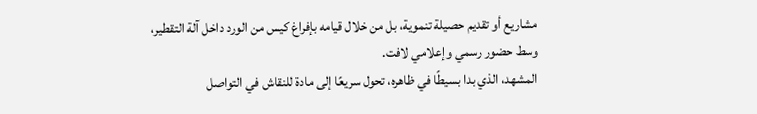مشاريع أو تقديم حصيلة تنموية، بل من خلال قيامه بإفراغ كيس من الورد داخل آلة التقطير، وسط حضور رسمي وإعلامي لافت.
المشهد، الذي بدا بسيطًا في ظاهره، تحول سريعًا إلى مادة للنقاش في التواصل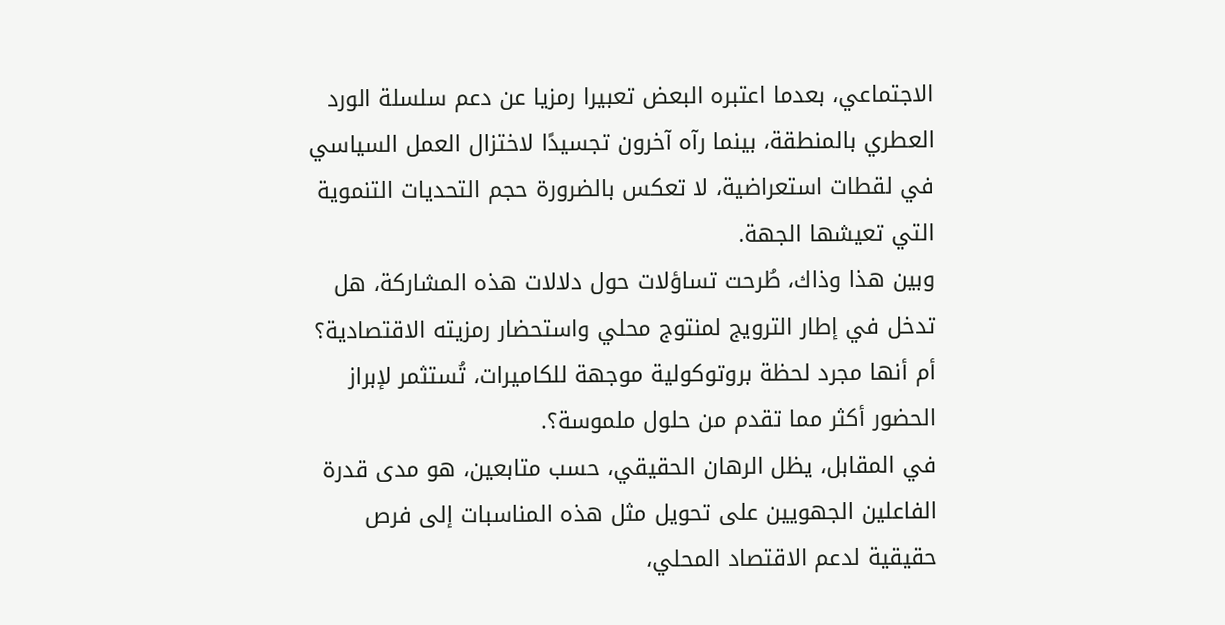الاجتماعي، بعدما اعتبره البعض تعبيرا رمزيا عن دعم سلسلة الورد العطري بالمنطقة، بينما رآه آخرون تجسيدًا لاختزال العمل السياسي في لقطات استعراضية، لا تعكس بالضرورة حجم التحديات التنموية التي تعيشها الجهة.
وبين هذا وذاك، طُرحت تساؤلات حول دلالات هذه المشاركة، هل تدخل في إطار الترويج لمنتوج محلي واستحضار رمزيته الاقتصادية؟ أم أنها مجرد لحظة بروتوكولية موجهة للكاميرات، تُستثمر لإبراز الحضور أكثر مما تقدم من حلول ملموسة؟.
في المقابل، يظل الرهان الحقيقي، حسب متابعين، هو مدى قدرة الفاعلين الجهويين على تحويل مثل هذه المناسبات إلى فرص حقيقية لدعم الاقتصاد المحلي،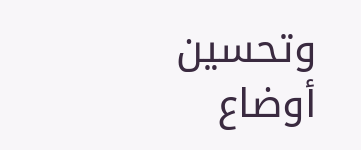وتحسين أوضاع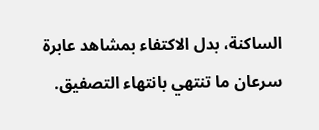الساكنة، بدل الاكتفاء بمشاهد عابرة سرعان ما تنتهي بانتهاء التصفيق.